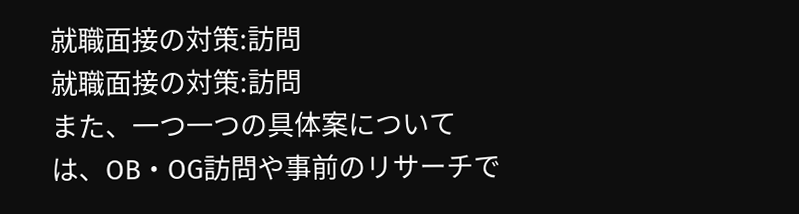就職面接の対策:訪問
就職面接の対策:訪問
また、一つ一つの具体案については、OB・OG訪問や事前のリサーチで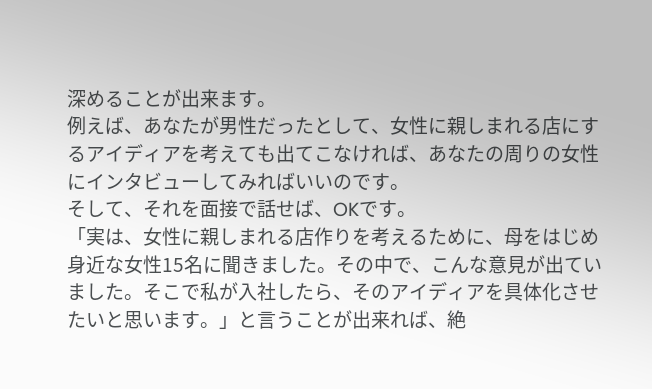深めることが出来ます。
例えば、あなたが男性だったとして、女性に親しまれる店にするアイディアを考えても出てこなければ、あなたの周りの女性にインタビューしてみればいいのです。
そして、それを面接で話せば、OKです。
「実は、女性に親しまれる店作りを考えるために、母をはじめ身近な女性15名に聞きました。その中で、こんな意見が出ていました。そこで私が入社したら、そのアイディアを具体化させたいと思います。」と言うことが出来れば、絶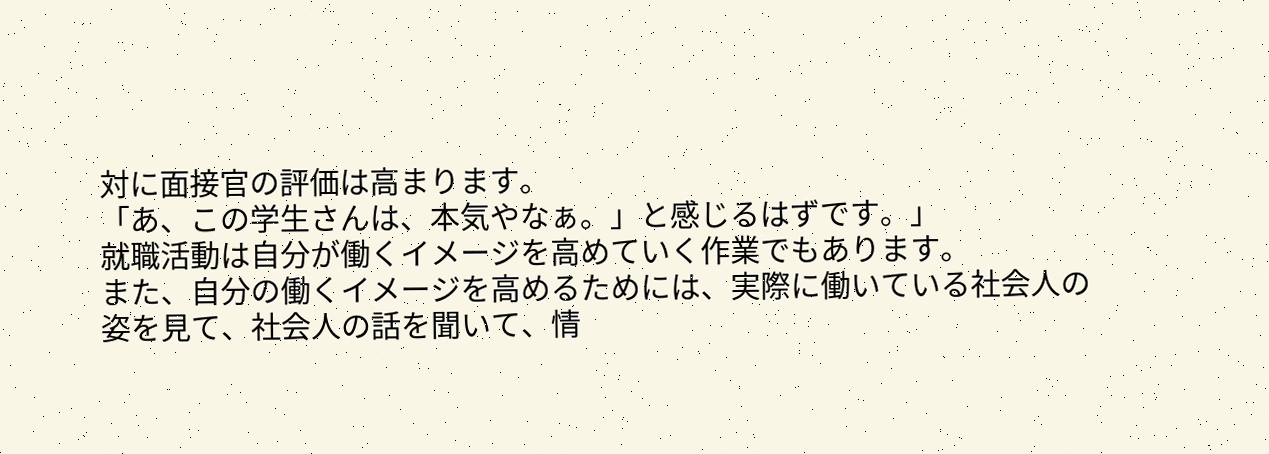対に面接官の評価は高まります。
「あ、この学生さんは、本気やなぁ。」と感じるはずです。」
就職活動は自分が働くイメージを高めていく作業でもあります。
また、自分の働くイメージを高めるためには、実際に働いている社会人の姿を見て、社会人の話を聞いて、情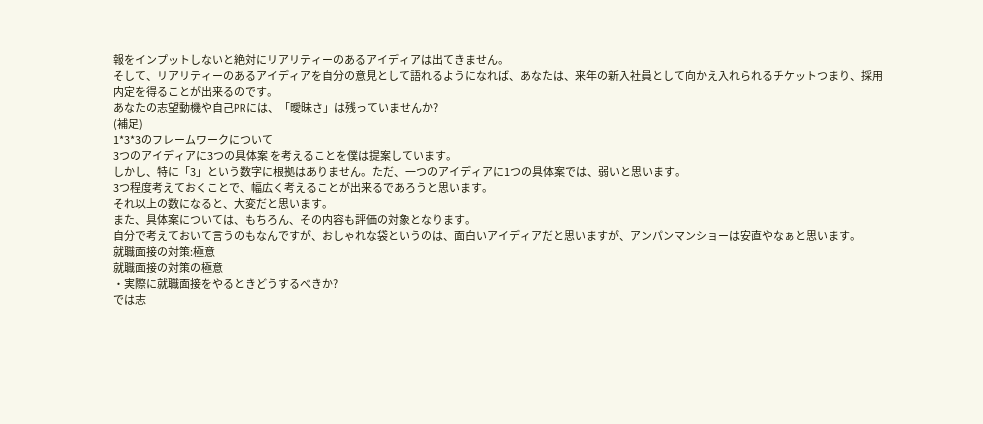報をインプットしないと絶対にリアリティーのあるアイディアは出てきません。
そして、リアリティーのあるアイディアを自分の意見として語れるようになれば、あなたは、来年の新入社員として向かえ入れられるチケットつまり、採用内定を得ることが出来るのです。
あなたの志望動機や自己PRには、「曖昧さ」は残っていませんか?
(補足)
1*3*3のフレームワークについて
3つのアイディアに3つの具体案 を考えることを僕は提案しています。
しかし、特に「3」という数字に根拠はありません。ただ、一つのアイディアに1つの具体案では、弱いと思います。
3つ程度考えておくことで、幅広く考えることが出来るであろうと思います。
それ以上の数になると、大変だと思います。
また、具体案については、もちろん、その内容も評価の対象となります。
自分で考えておいて言うのもなんですが、おしゃれな袋というのは、面白いアイディアだと思いますが、アンパンマンショーは安直やなぁと思います。
就職面接の対策:極意
就職面接の対策の極意
・実際に就職面接をやるときどうするべきか?
では志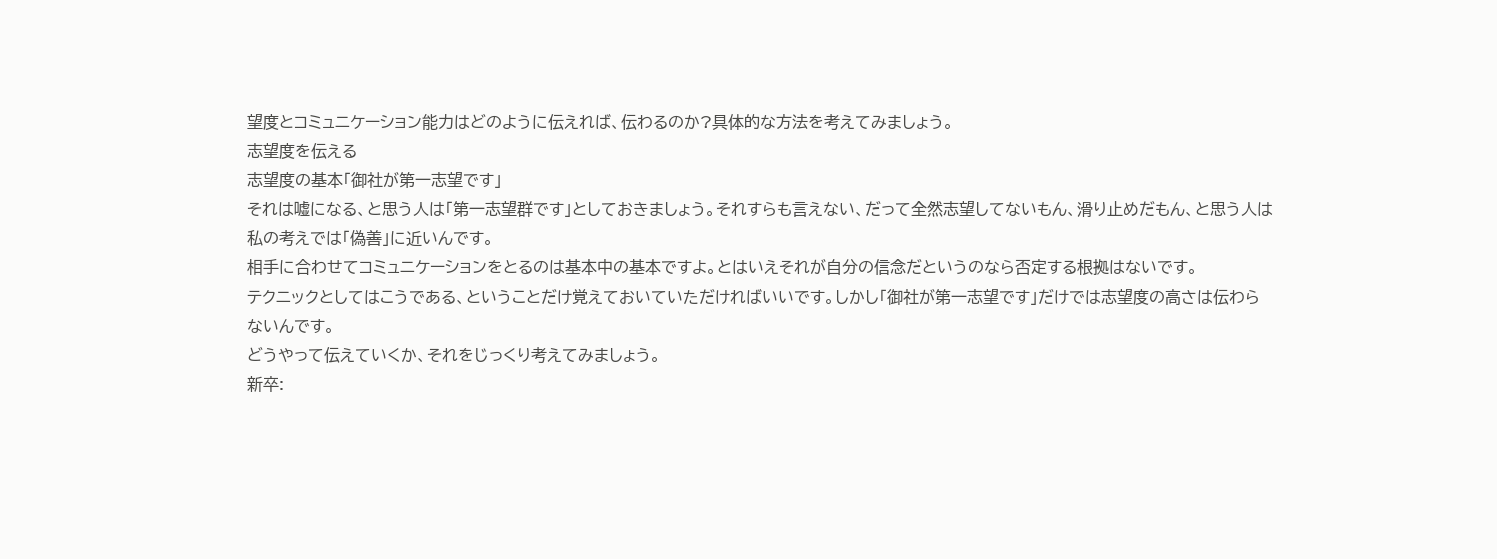望度とコミュニケーション能力はどのように伝えれば、伝わるのか?具体的な方法を考えてみましょう。
志望度を伝える
志望度の基本「御社が第一志望です」
それは嘘になる、と思う人は「第一志望群です」としておきましょう。それすらも言えない、だって全然志望してないもん、滑り止めだもん、と思う人は私の考えでは「偽善」に近いんです。
相手に合わせてコミュニケーションをとるのは基本中の基本ですよ。とはいえそれが自分の信念だというのなら否定する根拠はないです。
テクニックとしてはこうである、ということだけ覚えておいていただければいいです。しかし「御社が第一志望です」だけでは志望度の高さは伝わらないんです。
どうやって伝えていくか、それをじっくり考えてみましょう。
新卒: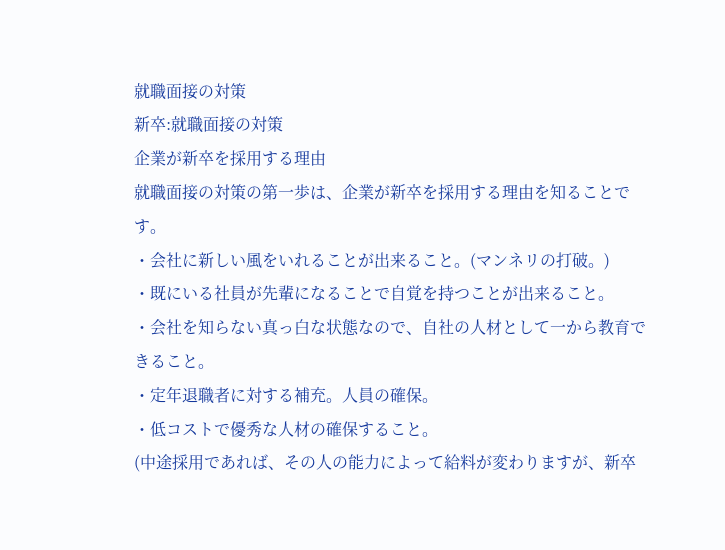就職面接の対策
新卒:就職面接の対策
企業が新卒を採用する理由
就職面接の対策の第一歩は、企業が新卒を採用する理由を知ることです。
・会社に新しい風をいれることが出来ること。(マンネリの打破。)
・既にいる社員が先輩になることで自覚を持つことが出来ること。
・会社を知らない真っ白な状態なので、自社の人材として一から教育できること。
・定年退職者に対する補充。人員の確保。
・低コストで優秀な人材の確保すること。
(中途採用であれば、その人の能力によって給料が変わりますが、新卒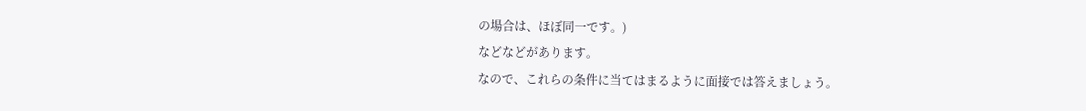の場合は、ほぼ同一です。)
などなどがあります。
なので、これらの条件に当てはまるように面接では答えましょう。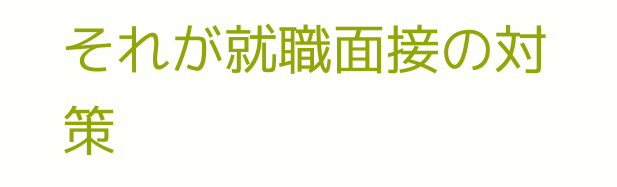それが就職面接の対策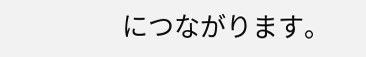につながります。